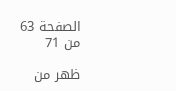الصفحة 63 من 71

ظهر من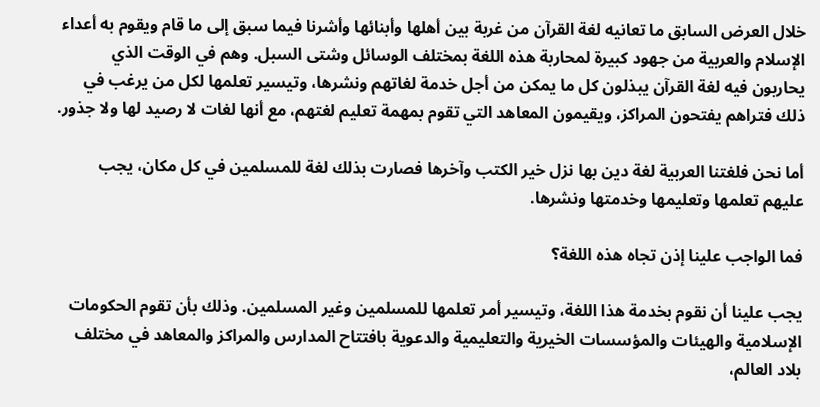خلال العرض السابق ما تعانيه لغة القرآن من غربة بين أهلها وأبنائها وأشرنا فيما سبق إلى ما قام ويقوم به أعداء الإسلام والعربية من جهود كبيرة لمحاربة هذه اللغة بمختلف الوسائل وشتى السبل. وهم في الوقت الذي يحاربون فيه لغة القرآن يبذلون كل ما يمكن من أجل خدمة لغاتهم ونشرها، وتيسير تعلمها لكل من يرغب في ذلك فتراهم يفتحون المراكز، ويقيمون المعاهد التي تقوم بمهمة تعليم لغتهم، مع أنها لغات لا رصيد لها ولا جذور.

أما نحن فلغتنا العربية لغة دين بها نزل خير الكتب وآخرها فصارت بذلك لغة للمسلمين في كل مكان، يجب عليهم تعلمها وتعليمها وخدمتها ونشرها.

فما الواجب علينا إذن تجاه هذه اللغة؟

يجب علينا أن نقوم بخدمة هذا اللغة، وتيسير أمر تعلمها للمسلمين وغير المسلمين. وذلك بأن تقوم الحكومات الإسلامية والهيئات والمؤسسات الخيرية والتعليمية والدعوية بافتتاح المدارس والمراكز والمعاهد في مختلف بلاد العالم،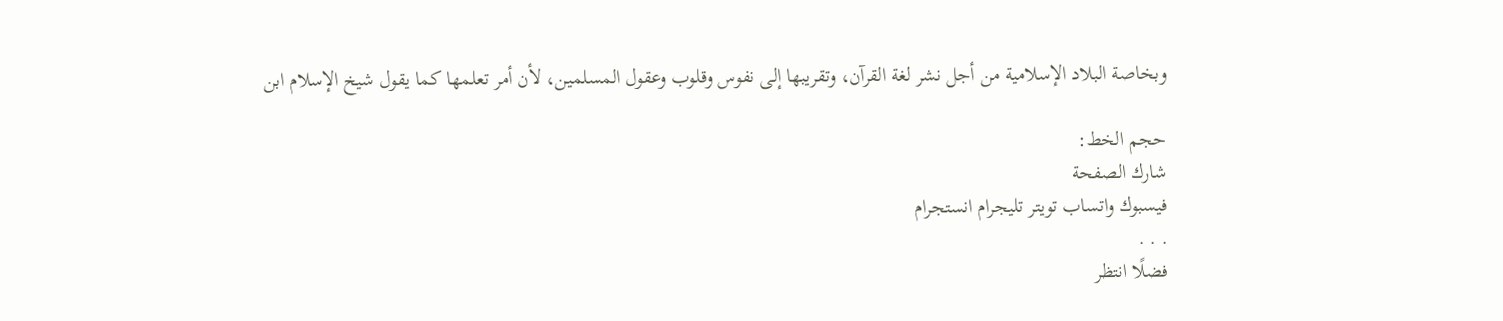وبخاصة البلاد الإسلامية من أجل نشر لغة القرآن، وتقريبها إلى نفوس وقلوب وعقول المسلمين، لأن أمر تعلمها كما يقول شيخ الإسلام ابن

حجم الخط:
شارك الصفحة
فيسبوك واتساب تويتر تليجرام انستجرام
. . .
فضلًا انتظر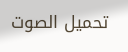تحميل الصوت